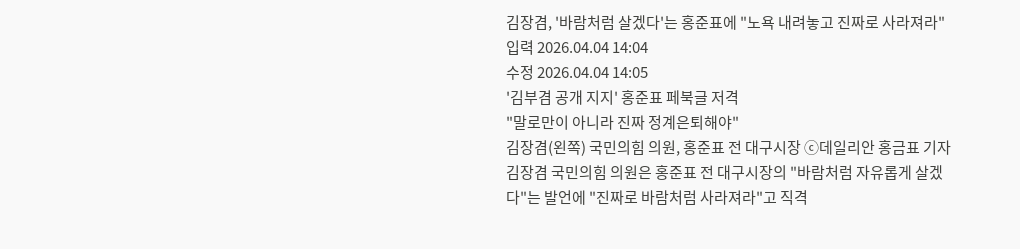김장겸, '바람처럼 살겠다'는 홍준표에 "노욕 내려놓고 진짜로 사라져라"
입력 2026.04.04 14:04
수정 2026.04.04 14:05
'김부겸 공개 지지' 홍준표 페북글 저격
"말로만이 아니라 진짜 정계은퇴해야"
김장겸(왼쪽) 국민의힘 의원, 홍준표 전 대구시장 ⓒ데일리안 홍금표 기자
김장겸 국민의힘 의원은 홍준표 전 대구시장의 "바람처럼 자유롭게 살겠다"는 발언에 "진짜로 바람처럼 사라져라"고 직격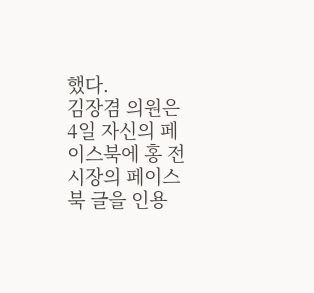했다.
김장겸 의원은 4일 자신의 페이스북에 홍 전 시장의 페이스북 글을 인용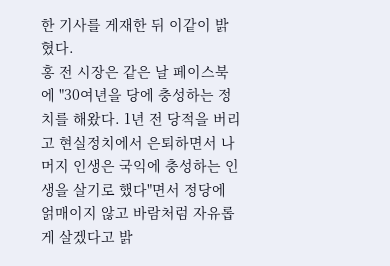한 기사를 게재한 뒤 이같이 밝혔다.
홍 전 시장은 같은 날 페이스북에 "30여년을 당에 충성하는 정치를 해왔다. 1년 전 당적을 버리고 현실정치에서 은퇴하면서 나머지 인생은 국익에 충성하는 인생을 살기로 했다"면서 정당에 얽매이지 않고 바람처럼 자유롭게 살겠다고 밝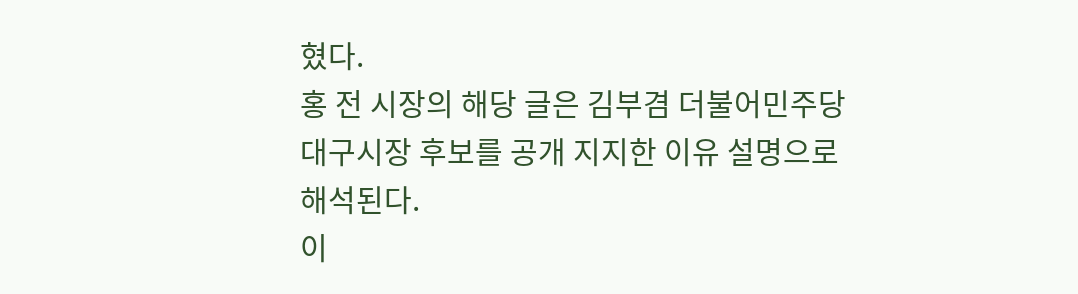혔다.
홍 전 시장의 해당 글은 김부겸 더불어민주당 대구시장 후보를 공개 지지한 이유 설명으로 해석된다.
이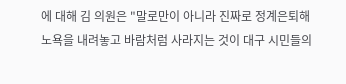에 대해 김 의원은 "말로만이 아니라 진짜로 정계은퇴해 노욕을 내려놓고 바람처럼 사라지는 것이 대구 시민들의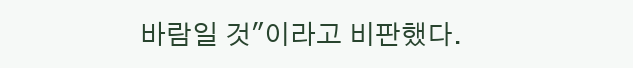바람일 것"이라고 비판했다.